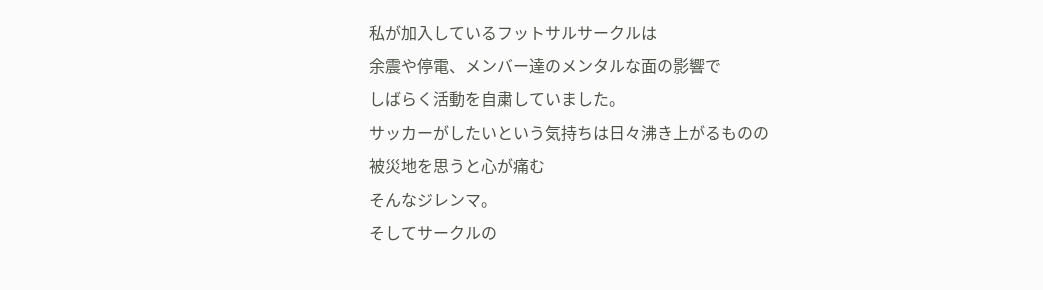私が加入しているフットサルサークルは
余震や停電、メンバー達のメンタルな面の影響で
しばらく活動を自粛していました。
サッカーがしたいという気持ちは日々沸き上がるものの
被災地を思うと心が痛む
そんなジレンマ。
そしてサークルの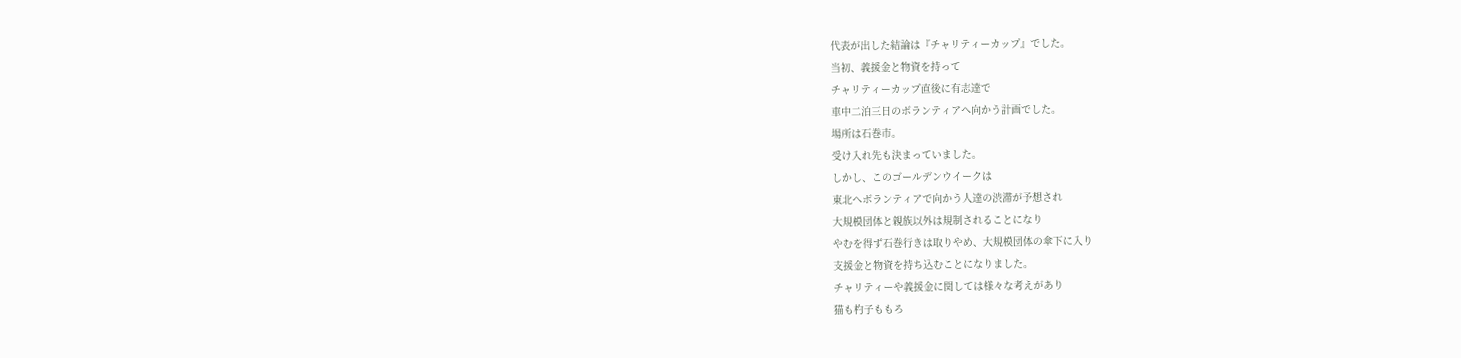代表が出した結論は『チャリティーカップ』でした。
当初、義援金と物資を持って
チャリティーカップ直後に有志達で
車中二泊三日のボランティアへ向かう計画でした。
場所は石巻市。
受け入れ先も決まっていました。
しかし、このゴールデンウイークは
東北へボランティアで向かう人達の渋滞が予想され
大規模団体と親族以外は規制されることになり
やむを得ず石巻行きは取りやめ、大規模団体の傘下に入り
支援金と物資を持ち込むことになりました。
チャリティーや義援金に関しては様々な考えがあり
猫も杓子ももろ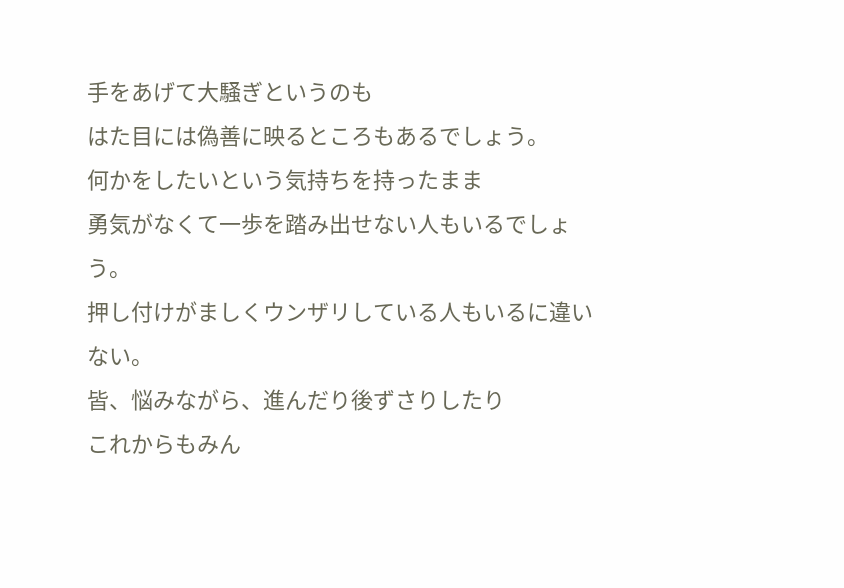手をあげて大騒ぎというのも
はた目には偽善に映るところもあるでしょう。
何かをしたいという気持ちを持ったまま
勇気がなくて一歩を踏み出せない人もいるでしょう。
押し付けがましくウンザリしている人もいるに違いない。
皆、悩みながら、進んだり後ずさりしたり
これからもみん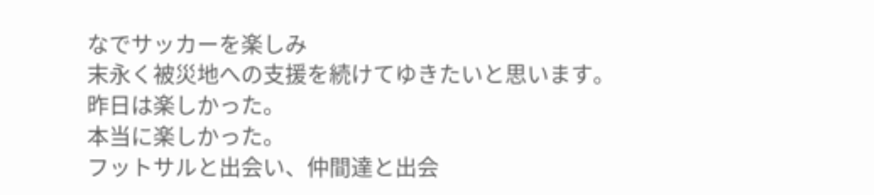なでサッカーを楽しみ
末永く被災地への支援を続けてゆきたいと思います。
昨日は楽しかった。
本当に楽しかった。
フットサルと出会い、仲間達と出会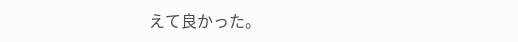えて良かった。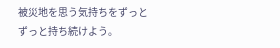被災地を思う気持ちをずっとずっと持ち続けよう。